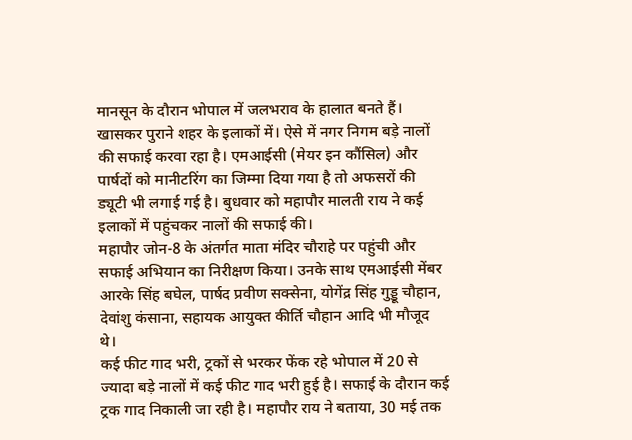मानसून के दौरान भोपाल में जलभराव के हालात बनते हैं। खासकर पुराने शहर के इलाकों में। ऐसे में नगर निगम बड़े नालों की सफाई करवा रहा है। एमआईसी (मेयर इन कौंसिल) और पार्षदों को मानीटरिंग का जिम्मा दिया गया है तो अफसरों की ड्यूटी भी लगाई गई है। बुधवार को महापौर मालती राय ने कई इलाकों में पहुंचकर नालों की सफाई की।
महापौर जोन-8 के अंतर्गत माता मंदिर चौराहे पर पहुंची और सफाई अभियान का निरीक्षण किया। उनके साथ एमआईसी मेंबर आरके सिंह बघेल, पार्षद प्रवीण सक्सेना, योगेंद्र सिंह गुड्डू चौहान, देवांशु कंसाना, सहायक आयुक्त कीर्ति चौहान आदि भी मौजूद थे।
कई फीट गाद भरी, ट्रकों से भरकर फेंक रहे भोपाल में 20 से ज्यादा बड़े नालों में कई फीट गाद भरी हुई है। सफाई के दौरान कई ट्रक गाद निकाली जा रही है। महापौर राय ने बताया, 30 मई तक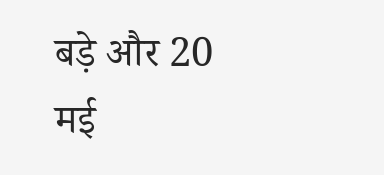बड़े और 20 मई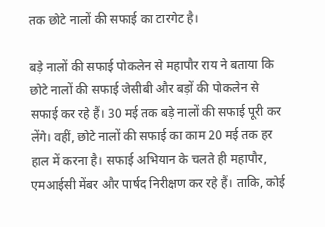तक छोटे नालों की सफाई का टारगेट है।

बड़े नालों की सफाई पोकलेन से महापौर राय ने बताया कि छोटे नालों की सफाई जेसीबी और बड़ों की पोकलेन से सफाई कर रहे हैं। 30 मई तक बड़े नालों की सफाई पूरी कर लेंगे। वहीं, छोटे नालों की सफाई का काम 20 मई तक हर हाल में करना है। सफाई अभियान के चलते ही महापौर, एमआईसी मेंबर और पार्षद निरीक्षण कर रहे हैं। ताकि, कोई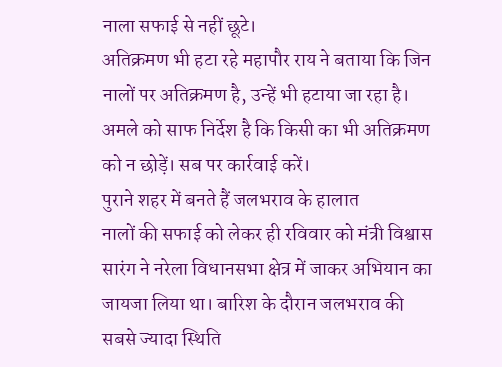नाला सफाई से नहीं छूटे।
अतिक्रमण भी हटा रहे महापौर राय ने बताया कि जिन नालों पर अतिक्रमण है, उन्हें भी हटाया जा रहा है। अमले को साफ निर्देश है कि किसी का भी अतिक्रमण को न छोड़ें। सब पर कार्रवाई करें।
पुराने शहर में बनते हैं जलभराव के हालात
नालों की सफाई को लेकर ही रविवार को मंत्री विश्वास सारंग ने नरेला विधानसभा क्षेत्र में जाकर अभियान का जायजा लिया था। बारिश के दौरान जलभराव की सबसे ज्यादा स्थिति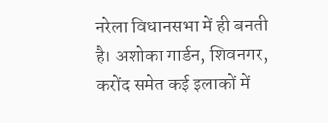नरेला विधानसभा में ही बनती है। अशोका गार्डन, शिवनगर, करोंद समेत कई इलाकों में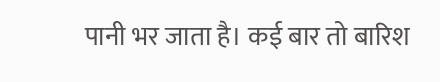पानी भर जाता है। कई बार तो बारिश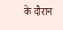के दौरान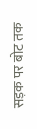सड़क पर बोट तक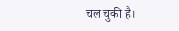चल चुकी है।